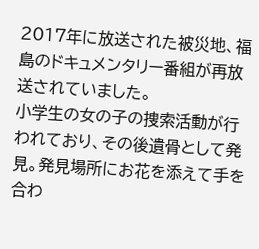2017年に放送された被災地、福島のドキュメンタリー番組が再放送されていました。
小学生の女の子の捜索活動が行われており、その後遺骨として発見。発見場所にお花を添えて手を合わ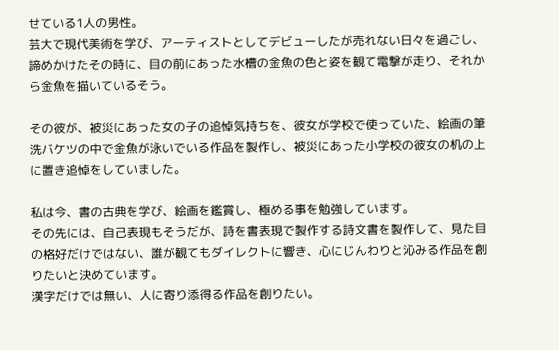せている1人の男性。
芸大で現代美術を学び、アーティストとしてデビューしたが売れない日々を過ごし、諦めかけたその時に、目の前にあった水槽の金魚の色と姿を観て電撃が走り、それから金魚を描いているそう。

その彼が、被災にあった女の子の追悼気持ちを、彼女が学校で使っていた、絵画の筆洗バケツの中で金魚が泳いでいる作品を製作し、被災にあった小学校の彼女の机の上に置き追悼をしていました。

私は今、書の古典を学び、絵画を鑑賞し、極める事を勉強しています。
その先には、自己表現もそうだが、詩を書表現で製作する詩文書を製作して、見た目の格好だけではない、誰が観てもダイレクトに響き、心にじんわりと沁みる作品を創りたいと決めています。
漢字だけでは無い、人に寄り添得る作品を創りたい。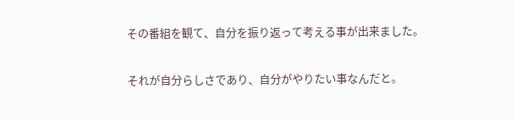その番組を観て、自分を振り返って考える事が出来ました。

それが自分らしさであり、自分がやりたい事なんだと。